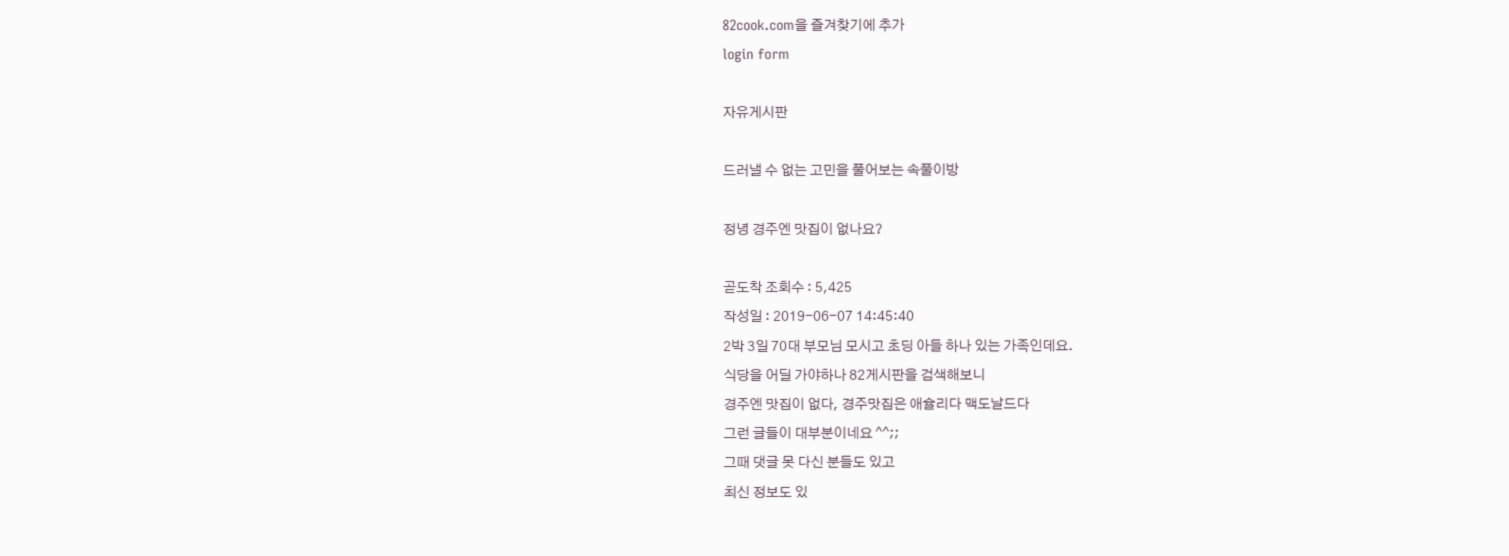82cook.com을 즐겨찾기에 추가
login form

자유게시판

드러낼 수 없는 고민을 풀어보는 속풀이방

정녕 경주엔 맛집이 없나요?

곧도착 조회수 : 5,425
작성일 : 2019-06-07 14:45:40
2박 3일 70대 부모님 모시고 초딩 아들 하나 있는 가족인데요.
식당을 어딜 가야하나 82게시판을 검색해보니
경주엔 맛집이 없다, 경주맛집은 애슐리다 맥도날드다
그런 글들이 대부분이네요 ^^;;
그때 댓글 못 다신 분들도 있고
최신 정보도 있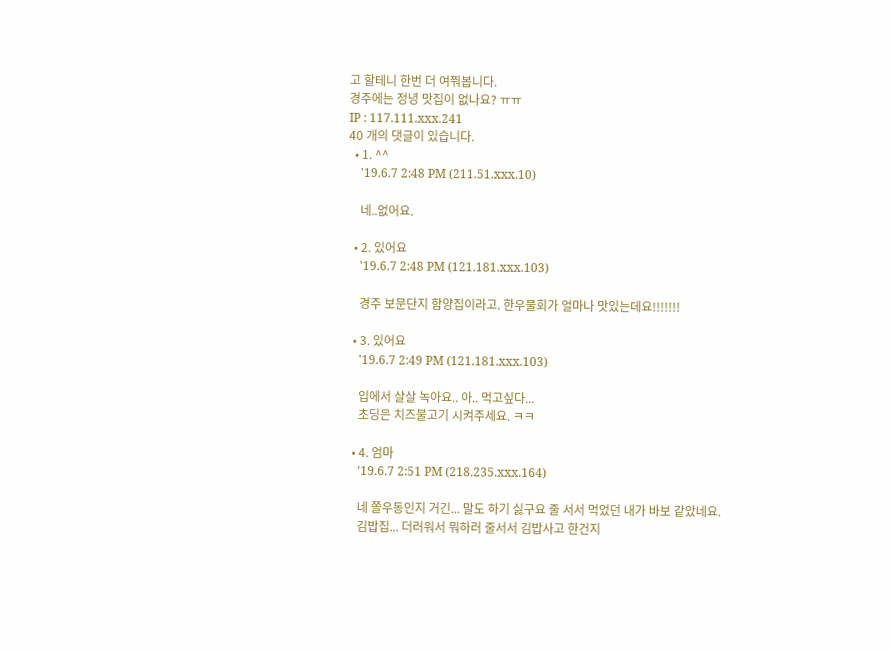고 할테니 한번 더 여쭤봅니다.
경주에는 정녕 맛집이 없나요? ㅠㅠ
IP : 117.111.xxx.241
40 개의 댓글이 있습니다.
  • 1. ^^
    '19.6.7 2:48 PM (211.51.xxx.10)

    네..없어요.

  • 2. 있어요
    '19.6.7 2:48 PM (121.181.xxx.103)

    경주 보문단지 함양집이라고. 한우물회가 얼마나 맛있는데요!!!!!!!

  • 3. 있어요
    '19.6.7 2:49 PM (121.181.xxx.103)

    입에서 살살 녹아요.. 아.. 먹고싶다...
    초딩은 치즈불고기 시켜주세요. ㅋㅋ

  • 4. 엄마
    '19.6.7 2:51 PM (218.235.xxx.164)

    네 쫄우동인지 거긴... 말도 하기 싫구요 줄 서서 먹었던 내가 바보 같았네요.
    김밥집... 더러워서 뭐하러 줄서서 김밥사고 한건지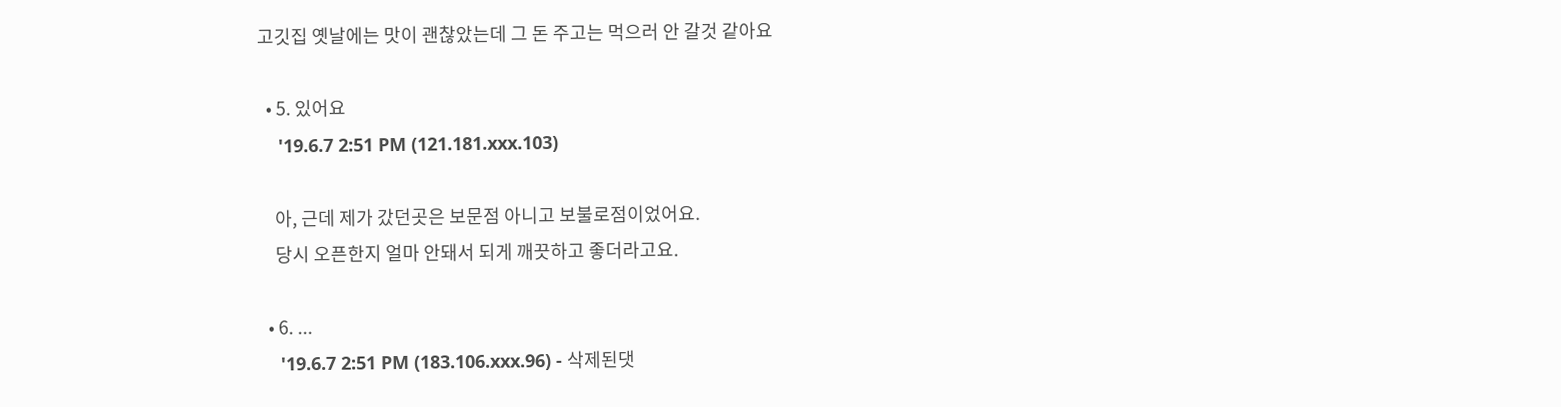고깃집 옛날에는 맛이 괜찮았는데 그 돈 주고는 먹으러 안 갈것 같아요

  • 5. 있어요
    '19.6.7 2:51 PM (121.181.xxx.103)

    아, 근데 제가 갔던곳은 보문점 아니고 보불로점이었어요.
    당시 오픈한지 얼마 안돼서 되게 깨끗하고 좋더라고요.

  • 6. ...
    '19.6.7 2:51 PM (183.106.xxx.96) - 삭제된댓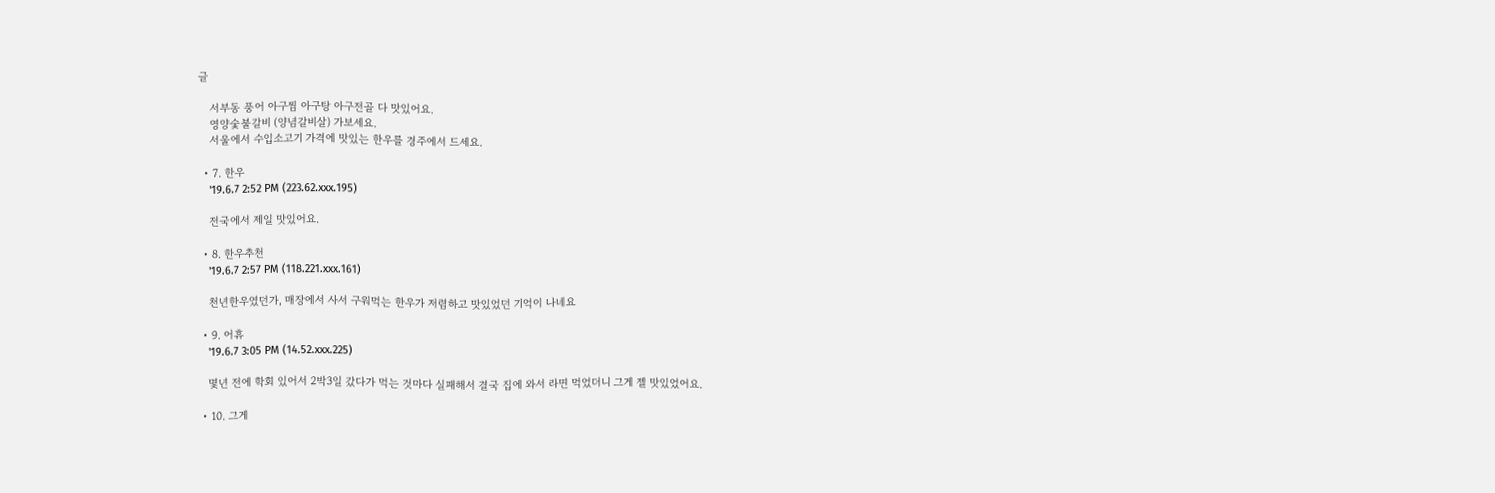글

    서부동 풍어 아구찜 아구탕 아구전골 다 맛있어요.
    영양숯불갈비 (양념갈비살) 가보세요.
    서울에서 수입소고기 가격에 맛있는 한우를 경주에서 드세요.

  • 7. 한우
    '19.6.7 2:52 PM (223.62.xxx.195)

    전국에서 제일 맛있어요.

  • 8. 한우추천
    '19.6.7 2:57 PM (118.221.xxx.161)

    천년한우였던가, 매장에서 사서 구워먹는 한우가 저렴하고 맛있었던 기억이 나네요

  • 9. 어휴
    '19.6.7 3:05 PM (14.52.xxx.225)

    몇년 전에 학회 있어서 2박3일 갔다가 먹는 것마다 실패해서 결국 집에 와서 라면 먹었더니 그게 젤 맛있었어요.

  • 10. 그게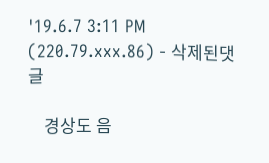'19.6.7 3:11 PM (220.79.xxx.86) - 삭제된댓글

    경상도 음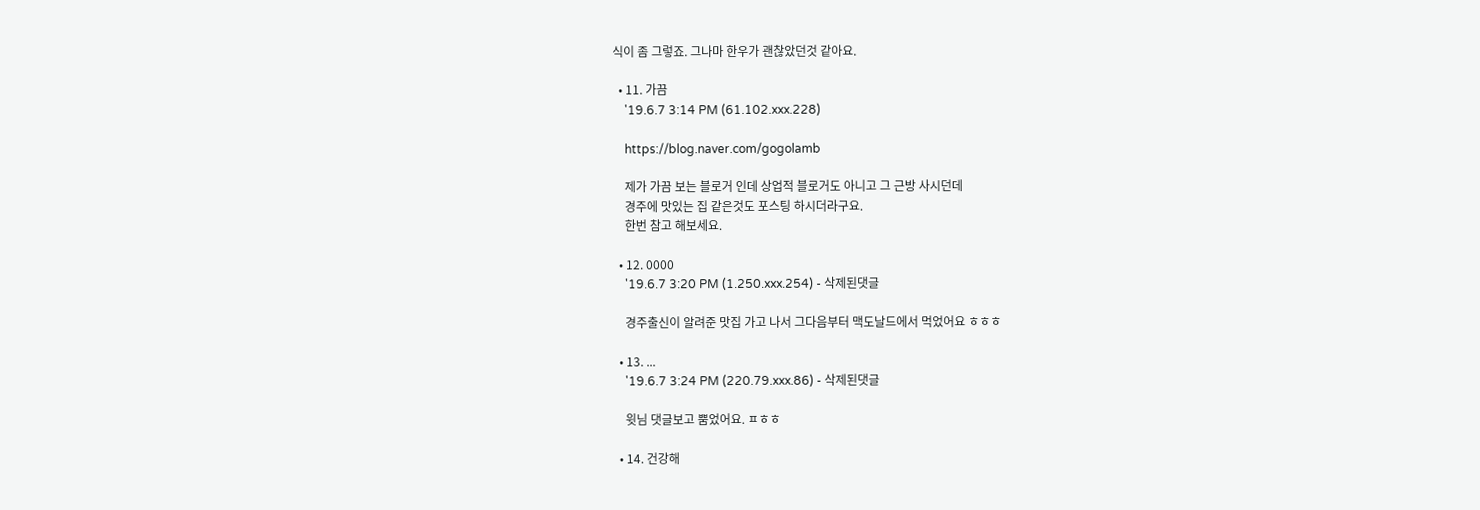식이 좀 그렇죠. 그나마 한우가 괜찮았던것 같아요.

  • 11. 가끔
    '19.6.7 3:14 PM (61.102.xxx.228)

    https://blog.naver.com/gogolamb

    제가 가끔 보는 블로거 인데 상업적 블로거도 아니고 그 근방 사시던데
    경주에 맛있는 집 같은것도 포스팅 하시더라구요.
    한번 참고 해보세요.

  • 12. 0000
    '19.6.7 3:20 PM (1.250.xxx.254) - 삭제된댓글

    경주출신이 알려준 맛집 가고 나서 그다음부터 맥도날드에서 먹었어요 ㅎㅎㅎ

  • 13. ...
    '19.6.7 3:24 PM (220.79.xxx.86) - 삭제된댓글

    윗님 댓글보고 뿜었어요. ㅍㅎㅎ

  • 14. 건강해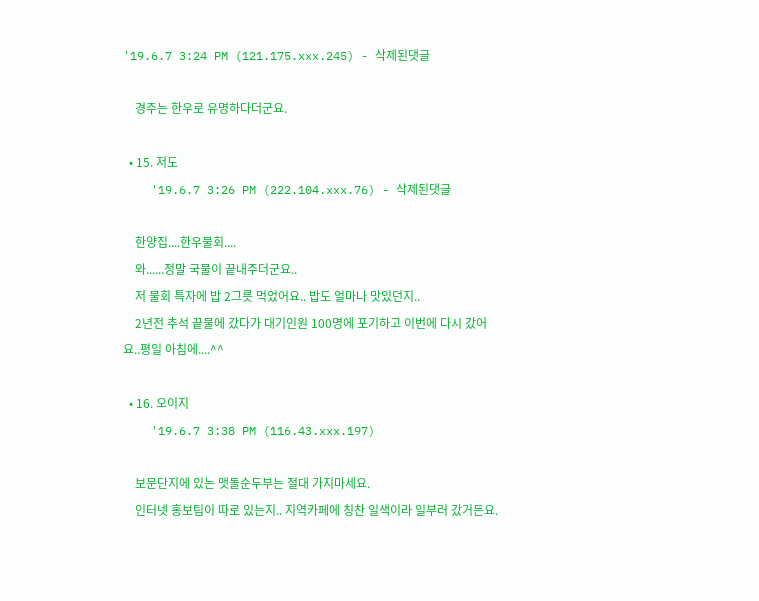'19.6.7 3:24 PM (121.175.xxx.245) - 삭제된댓글

    경주는 한우로 유명하다더군요.

  • 15. 저도
    '19.6.7 3:26 PM (222.104.xxx.76) - 삭제된댓글

    한양집....한우물회....
    와......정말 국물이 끝내주더군요..
    저 물회 특자에 밥 2그릇 먹었어요.. 밥도 얼마나 맛있던지..
    2년전 추석 끝물에 갔다가 대기인원 100명에 포기하고 이번에 다시 갔어요..평일 아침에....^^

  • 16. 오이지
    '19.6.7 3:38 PM (116.43.xxx.197)

    보문단지에 있는 맷돌순두부는 절대 가지마세요.
    인터넷 홍보팀이 따로 있는지.. 지역카페에 칭찬 일색이라 일부러 갔거든요.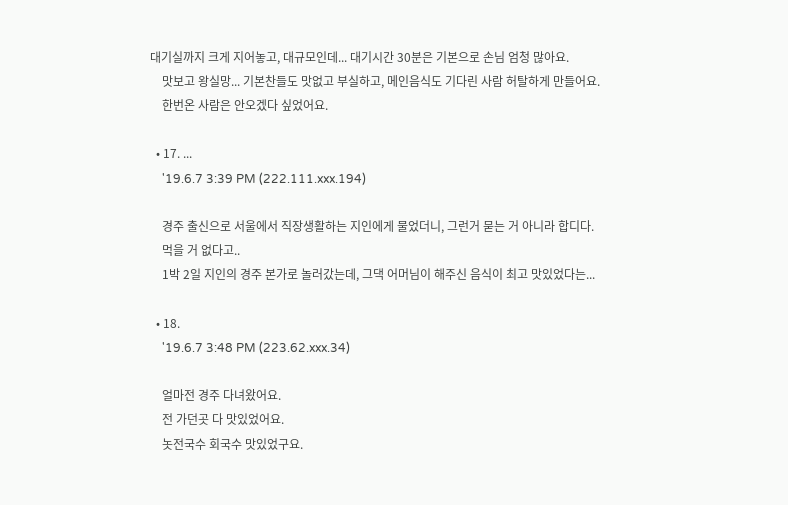대기실까지 크게 지어놓고, 대규모인데... 대기시간 30분은 기본으로 손님 엄청 많아요.
    맛보고 왕실망... 기본찬들도 맛없고 부실하고, 메인음식도 기다린 사람 허탈하게 만들어요.
    한번온 사람은 안오겠다 싶었어요.

  • 17. ...
    '19.6.7 3:39 PM (222.111.xxx.194)

    경주 출신으로 서울에서 직장생활하는 지인에게 물었더니, 그런거 묻는 거 아니라 합디다.
    먹을 거 없다고..
    1박 2일 지인의 경주 본가로 놀러갔는데, 그댁 어머님이 해주신 음식이 최고 맛있었다는...

  • 18.
    '19.6.7 3:48 PM (223.62.xxx.34)

    얼마전 경주 다녀왔어요.
    전 가던곳 다 맛있었어요.
    놋전국수 회국수 맛있었구요.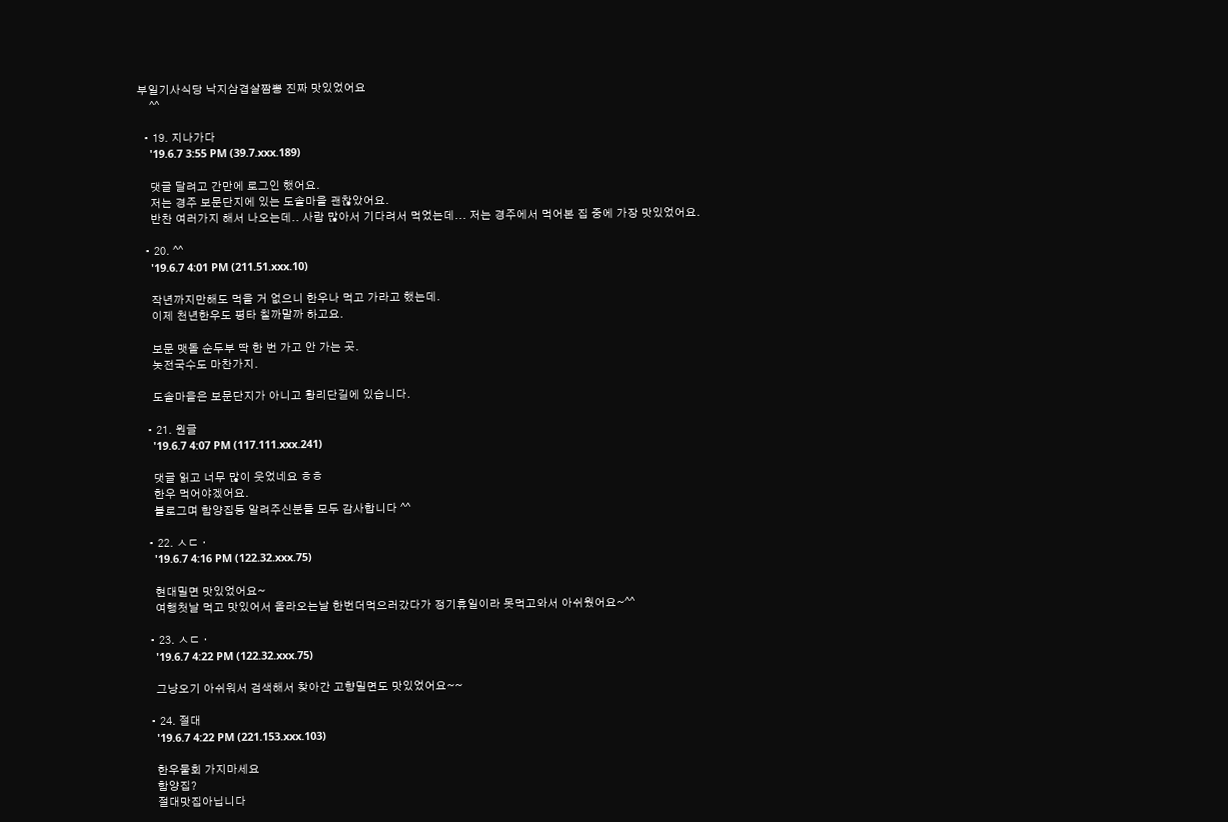부일기사식당 낙지삼겹살짬뽕 진짜 맛있었어요
    ^^

  • 19. 지나가다
    '19.6.7 3:55 PM (39.7.xxx.189)

    댓글 달려고 간만에 로그인 했어요.
    저는 경주 보문단지에 있는 도솔마을 괜찮았어요.
    반찬 여러가지 해서 나오는데.. 사람 많아서 기다려서 먹었는데... 저는 경주에서 먹어본 집 중에 가장 맛있었어요.

  • 20. ^^
    '19.6.7 4:01 PM (211.51.xxx.10)

    작년까지만해도 먹을 거 없으니 한우나 먹고 가라고 했는데.
    이제 천년한우도 평타 칠까말까 하고요.

    보문 맷돌 순두부 딱 한 번 가고 안 가는 곳.
    놋전국수도 마찬가지.

    도솔마을은 보문단지가 아니고 황리단길에 있습니다.

  • 21. 원글
    '19.6.7 4:07 PM (117.111.xxx.241)

    댓글 읽고 너무 많이 웃었네요 ㅎㅎ
    한우 먹어야겠어요.
    블로그며 함양집등 알려주신분들 모두 감사합니다 ^^

  • 22. ㅅㄷᆞ
    '19.6.7 4:16 PM (122.32.xxx.75)

    현대밀면 맛있었어요~
    여행첫날 먹고 맛있어서 올라오는날 한번더먹으러갔다가 정기휴일이라 못먹고와서 아쉬웠어요~^^

  • 23. ㅅㄷᆞ
    '19.6.7 4:22 PM (122.32.xxx.75)

    그냥오기 아쉬워서 검색해서 찾아간 고향밀면도 맛있었어요~~

  • 24. 절대
    '19.6.7 4:22 PM (221.153.xxx.103)

    한우물회 가지마세요
    함양집?
    절대맛집아닙니다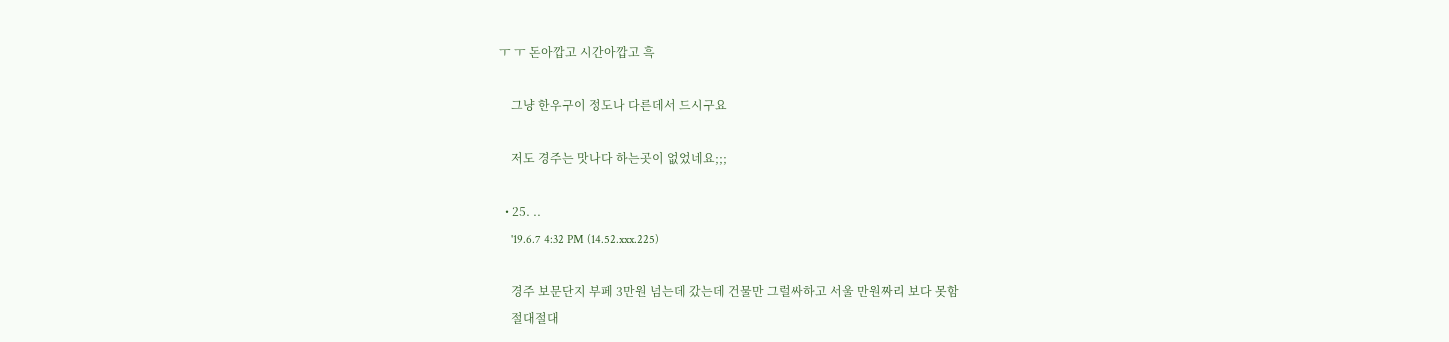ㅜ ㅜ 돈아깝고 시간아깝고 흑

    그냥 한우구이 정도나 다른데서 드시구요

    저도 경주는 맛나다 하는곳이 없었네요;;;

  • 25. ..
    '19.6.7 4:32 PM (14.52.xxx.225)

    경주 보문단지 부페 3만원 넘는데 갔는데 건물만 그럴싸하고 서울 만원짜리 보다 못함
    절대절대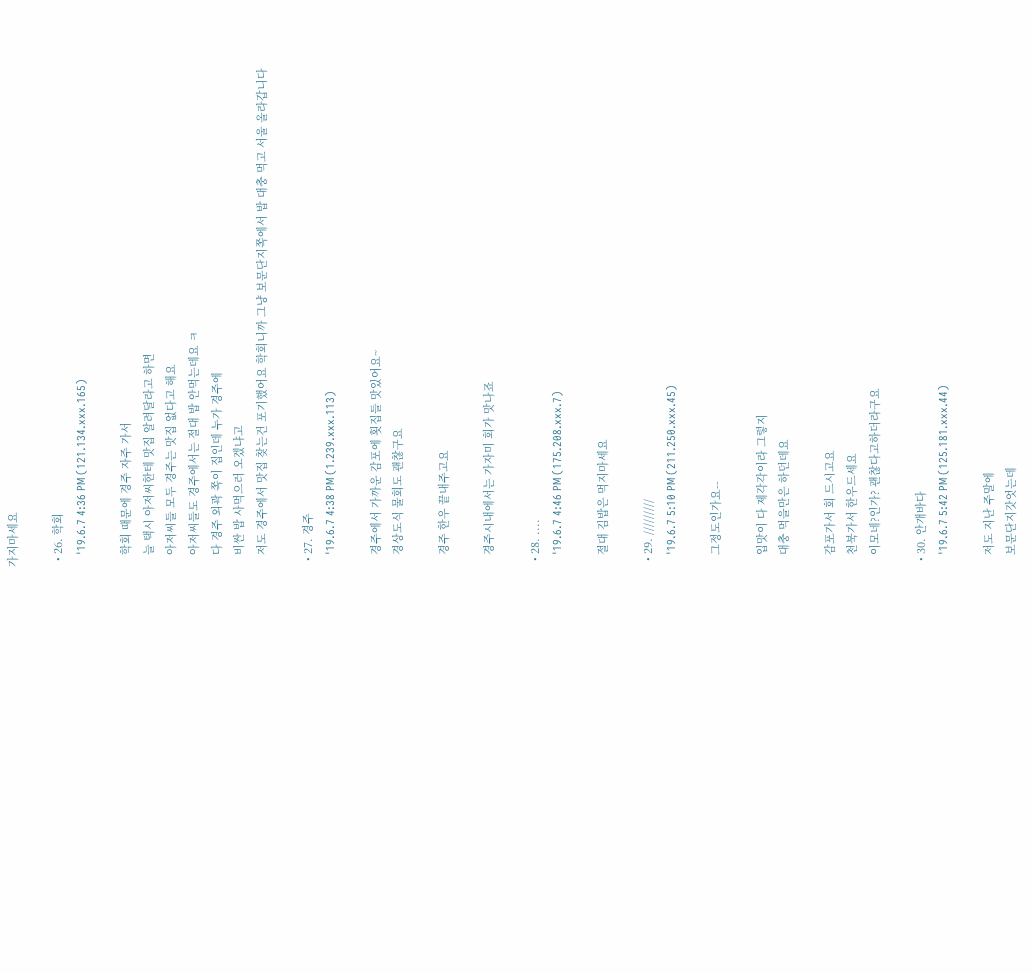가지마세요

  • 26. 학회
    '19.6.7 4:36 PM (121.134.xxx.165)

    학회 때문에 경주 자주 가서
    늘 택시 아저씨한테 맛집 알려달라고 하면
    아저씨들 모두 경주는 맛집 없다고 해요
    아저씨들도 경주에서는 절대 밥 안먹는데요 ㅋ
    다 경주 외곽 쪽이 집인데 누가 경주에
    비싼 밥 사먹으러 오겠냐고
    저도 경주에서 맛집 찾는건 포기했어요 학회니까 그냥 보문단지쪽에서 밥 대충 먹고 서울 올라갑니다

  • 27. 경주
    '19.6.7 4:38 PM (1.239.xxx.113)

    경주에서 가까운 감포에 횟집들 맛있어요~
    경상도식 물회도 괜찮구요

    경주 한우 끝내주고요

    경주시내에서는 가자미 회가 맛나죠

  • 28. ....
    '19.6.7 4:46 PM (175.208.xxx.7)

    절대 김밥은 먹지마세요

  • 29. /////////
    '19.6.7 5:10 PM (211.250.xxx.45)

    그정도인가요--

    입맛이 다 제각각이라 그렇지
    대충 먹을만은 하던데요

    감포가서 회 드시고요
    천북가서 한우드세요
    이모네?인가? 괜찮다고하더라구요

  • 30. 안개바다
    '19.6.7 5:42 PM (125.181.xxx.44)

    저도 지난 주말에
    보문단지갓엇는데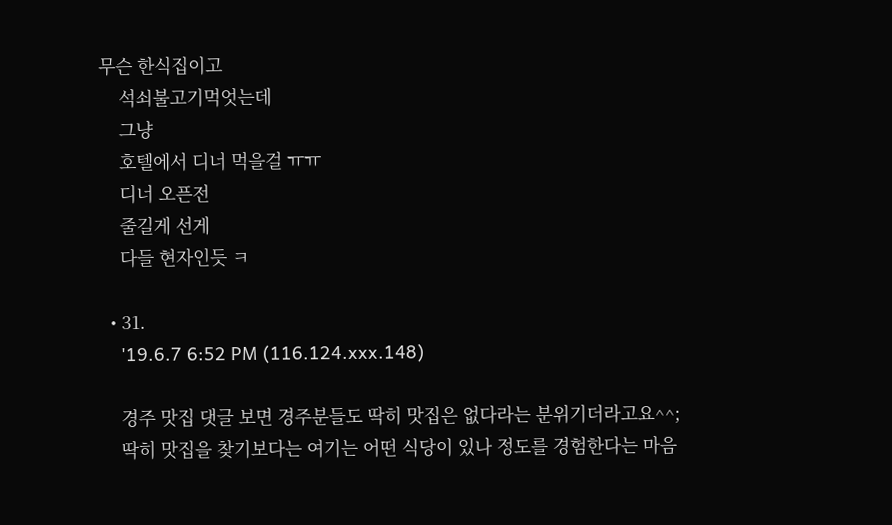무슨 한식집이고
    석쇠불고기먹엇는데
    그냥
    호텔에서 디너 먹을걸 ㅠㅠ
    디너 오픈전
    줄길게 선게
    다들 현자인듯 ㅋ

  • 31.
    '19.6.7 6:52 PM (116.124.xxx.148)

    경주 맛집 댓글 보면 경주분들도 딱히 맛집은 없다라는 분위기더라고요^^;
    딱히 맛집을 찾기보다는 여기는 어떤 식당이 있나 정도를 경험한다는 마음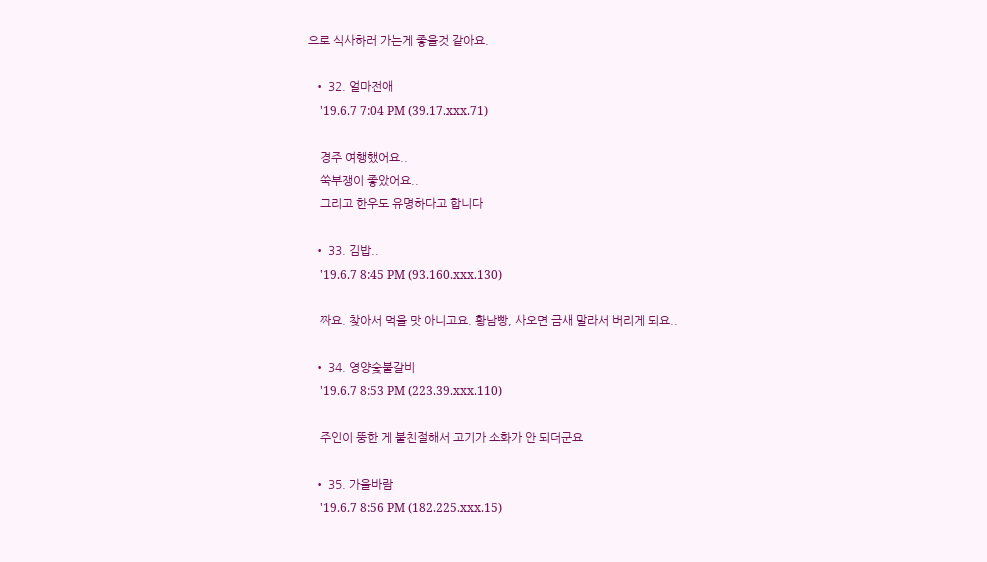으로 식사하러 가는게 좋을것 같아요.

  • 32. 얼마전애
    '19.6.7 7:04 PM (39.17.xxx.71)

    경주 여행했어요..
    쑥부쟁이 좋았어요..
    그리고 한우도 유명하다고 합니다

  • 33. 김밥..
    '19.6.7 8:45 PM (93.160.xxx.130)

    짜요. 찾아서 먹을 맛 아니고요. 황남빵, 사오면 금새 말라서 버리게 되요..

  • 34. 영양숯불갈비
    '19.6.7 8:53 PM (223.39.xxx.110)

    주인이 뚱한 게 불친절해서 고기가 소화가 안 되더군요

  • 35. 가을바람
    '19.6.7 8:56 PM (182.225.xxx.15)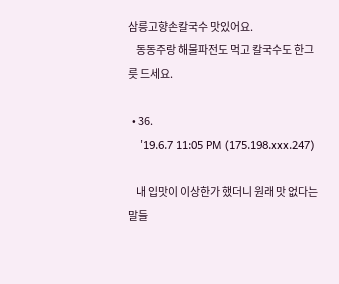삼릉고향손칼국수 맛있어요.
    동동주랑 해물파전도 먹고 칼국수도 한그릇 드세요.

  • 36.
    '19.6.7 11:05 PM (175.198.xxx.247)

    내 입맛이 이상한가 했더니 원래 맛 없다는 말들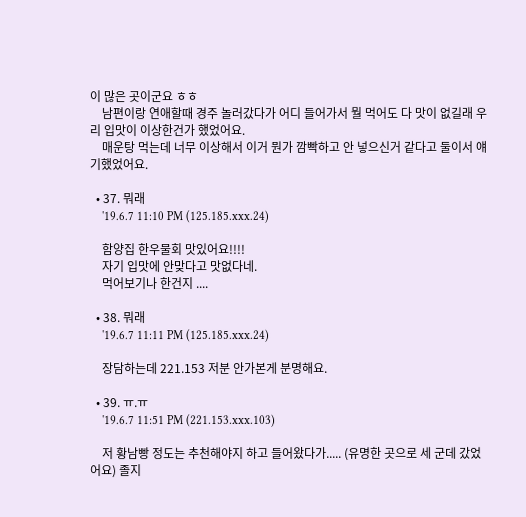이 많은 곳이군요 ㅎㅎ
    남편이랑 연애할때 경주 놀러갔다가 어디 들어가서 뭘 먹어도 다 맛이 없길래 우리 입맛이 이상한건가 했었어요.
    매운탕 먹는데 너무 이상해서 이거 뭔가 깜빡하고 안 넣으신거 같다고 둘이서 얘기했었어요.

  • 37. 뭐래
    '19.6.7 11:10 PM (125.185.xxx.24)

    함양집 한우물회 맛있어요!!!!
    자기 입맛에 안맞다고 맛없다네.
    먹어보기나 한건지 ....

  • 38. 뭐래
    '19.6.7 11:11 PM (125.185.xxx.24)

    장담하는데 221.153 저분 안가본게 분명해요.

  • 39. ㅠ.ㅠ
    '19.6.7 11:51 PM (221.153.xxx.103)

    저 황남빵 정도는 추천해야지 하고 들어왔다가..... (유명한 곳으로 세 군데 갔었어요) 졸지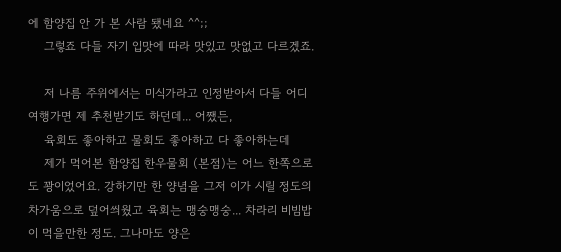에 함양집 안 가 본 사람 됐네요 ^^;;
    그렇죠 다들 자기 입맛에 따라 맛있고 맛없고 다르겠죠.

    저 나름 주위에서는 미식가라고 인정받아서 다들 어디 여행가면 제 추천받기도 하던데... 어쨌든,
    육회도 좋아하고 물회도 좋아하고 다 좋아하는데
    제가 먹어본 함양집 한우물회 (본점)는 어느 한쪽으로도 꽝이었어요. 강하기만 한 양념을 그저 이가 시릴 정도의 차가움으로 덮어씌웠고 육회는 맹숭맹숭... 차라리 비빔밥이 먹을만한 정도. 그나마도 양은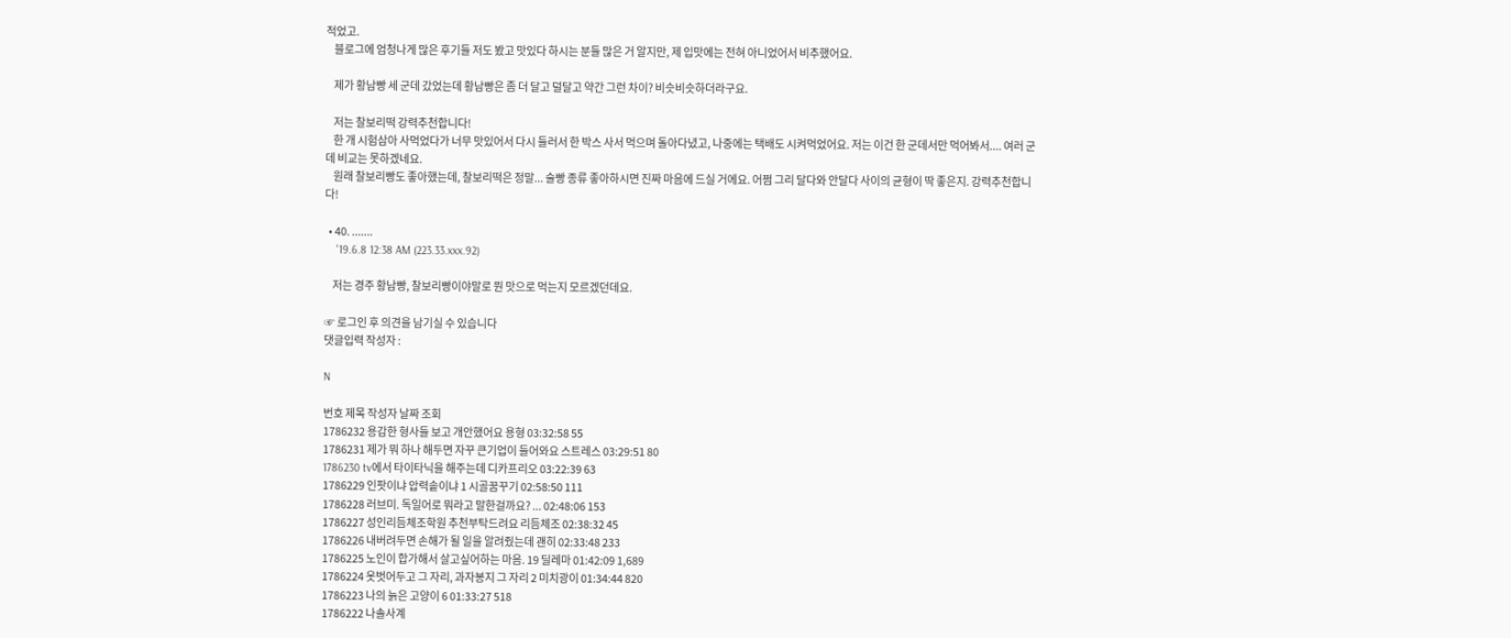적었고.
    블로그에 엄청나게 많은 후기들 저도 봤고 맛있다 하시는 분들 많은 거 알지만, 제 입맛에는 전혀 아니었어서 비추했어요.

    제가 황남빵 세 군데 갔었는데 황남빵은 좀 더 달고 덜달고 약간 그런 차이? 비슷비슷하더라구요.

    저는 찰보리떡 강력추천합니다!
    한 개 시험삼아 사먹었다가 너무 맛있어서 다시 들러서 한 박스 사서 먹으며 돌아다녔고, 나중에는 택배도 시켜먹었어요. 저는 이건 한 군데서만 먹어봐서.... 여러 군데 비교는 못하겠네요.
    원래 찰보리빵도 좋아했는데, 찰보리떡은 정말... 술빵 종류 좋아하시면 진짜 마음에 드실 거에요. 어쩜 그리 달다와 안달다 사이의 균형이 딱 좋은지. 강력추천합니다!

  • 40. .......
    '19.6.8 12:38 AM (223.33.xxx.92)

    저는 경주 황남빵, 찰보리빵이야말로 뭔 맛으로 먹는지 모르겠던데요.

☞ 로그인 후 의견을 남기실 수 있습니다
댓글입력 작성자 :

N

번호 제목 작성자 날짜 조회
1786232 용감한 형사들 보고 개안했어요 용형 03:32:58 55
1786231 제가 뭐 하나 해두면 자꾸 큰기업이 들어와요 스트레스 03:29:51 80
1786230 tv에서 타이타닉을 해주는데 디카프리오 03:22:39 63
1786229 인팟이냐 압력솥이냐 1 시골꿈꾸기 02:58:50 111
1786228 러브미. 독일어로 뭐라고 말한걸까요? ... 02:48:06 153
1786227 성인리듬체조학원 추천부탁드려요 리듬체조 02:38:32 45
1786226 내버려두면 손해가 될 일을 알려줬는데 괜히 02:33:48 233
1786225 노인이 합가해서 살고싶어하는 마음. 19 딜레마 01:42:09 1,689
1786224 옷벗어두고 그 자리, 과자봉지 그 자리 2 미치광이 01:34:44 820
1786223 나의 늙은 고양이 6 01:33:27 518
1786222 나솔사계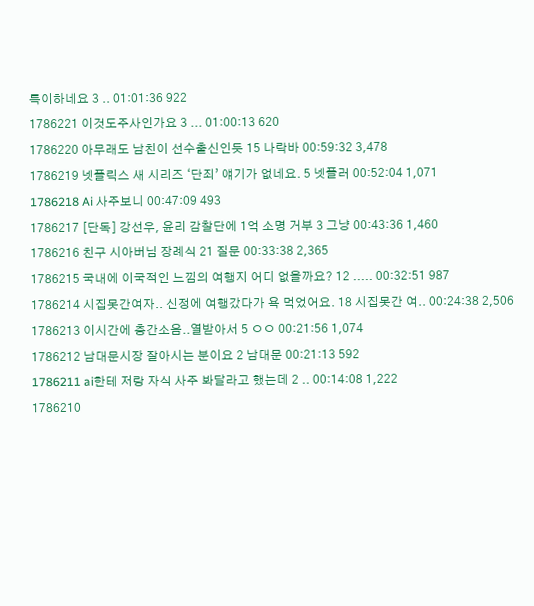특이하네요 3 .. 01:01:36 922
1786221 이것도주사인가요 3 ... 01:00:13 620
1786220 아무래도 남친이 선수출신인듯 15 나락바 00:59:32 3,478
1786219 넷플릭스 새 시리즈 ‘단죄’ 얘기가 없네요. 5 넷플러 00:52:04 1,071
1786218 Ai 사주보니 00:47:09 493
1786217 [단독] 강선우, 윤리 감찰단에 1억 소명 거부 3 그냥 00:43:36 1,460
1786216 친구 시아버님 장례식 21 질문 00:33:38 2,365
1786215 국내에 이국적인 느낌의 여행지 어디 없을까요? 12 ..... 00:32:51 987
1786214 시집못간여자.. 신정에 여행갔다가 욕 먹었어요. 18 시집못간 여.. 00:24:38 2,506
1786213 이시간에 층간소음..열받아서 5 ㅇㅇ 00:21:56 1,074
1786212 남대문시장 잘아시는 분이요 2 남대문 00:21:13 592
1786211 ai한테 저랑 자식 사주 봐달라고 했는데 2 .. 00:14:08 1,222
1786210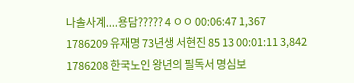나솔사계....용담????? 4 ㅇㅇ 00:06:47 1,367
1786209 유재명 73년생 서현진 85 13 00:01:11 3,842
1786208 한국노인 왕년의 필독서 명심보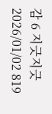감 6 지긋지긋 2026/01/02 819